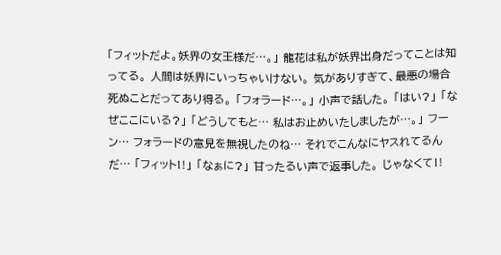「フィットだよ。妖界の女王様だ…。」 龍花は私が妖界出身だってことは知ってる。 人間は妖界にいっちゃいけない。 気がありすぎて、最悪の場合死ぬことだってあり得る。 「フォラード…。」 小声で話した。 「はい?」 「なぜここにいる?」 「どうしてもと… 私はお止めいたしましたが…。」 フーン… フォラードの意見を無視したのね… それでこんなにヤスれてるんだ… 「フィット‼」 「なぁに?」 甘ったるい声で返事した。 じゃなくて‼